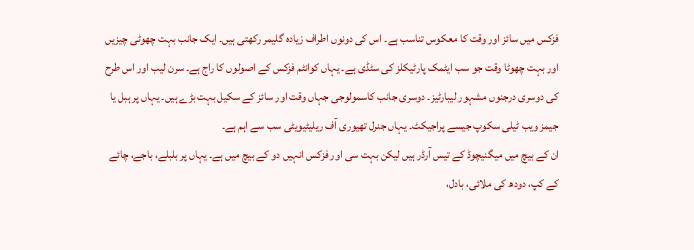فزکس میں سائز اور وقت کا معکوس تناسب ہے۔ اس کی دونوں اطراف زیادہ گلیمر رکھتی ہیں۔ ایک جانب بہت چھوٹی چیزیں اور بہت چھوٹا وقت جو سب ایٹمک پارٹیکلز کی سٹڈی ہے۔ یہاں کوانٹم فزکس کے اصولوں کا راج ہے۔ سرن لیب اور اس طرح کی دوسری درجنوں مشہور لیبارٹیز۔ دوسری جانب کاسمولوجی جہاں وقت اور سائز کے سکیل بہت بڑے ہیں۔ یہاں پر ہبل یا جیمز ویب ٹیلی سکوپ جیسے پراجیکٹ۔ یہاں جنرل تھیوری آف ریلیٹیویٹی سب سے اہم ہے۔
ان کے بیچ میں میگنیچوڈ کے تیس آرڈر ہیں لیکن بہت سی اور فزکس انہیں دو کے بیچ میں ہے۔ یہاں پر بلبلے، باجے، چائے کے کپ، دودھ کی ملائی، بادل،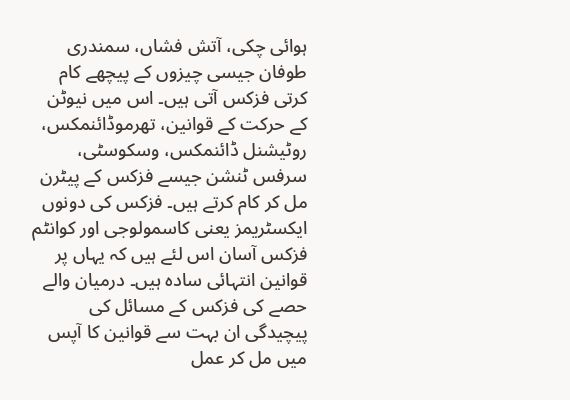ہوائی چکی، آتش فشاں، سمندری طوفان جیسی چیزوں کے پیچھے کام کرتی فزکس آتی ہیں۔ اس میں نیوٹن کے حرکت کے قوانین، تھرموڈائنمکس، روٹیشنل ڈائنمکس، وسکوسٹی، سرفس ٹنشن جیسے فزکس کے پیٹرن مل کر کام کرتے ہیں۔ فزکس کی دونوں ایکسٹریمز یعنی کاسمولوجی اور کوانٹم فزکس آسان اس لئے ہیں کہ یہاں پر قوانین انتہائی سادہ ہیں۔ درمیان والے حصے کی فزکس کے مسائل کی پیچیدگی ان بہت سے قوانین کا آپس میں مل کر عمل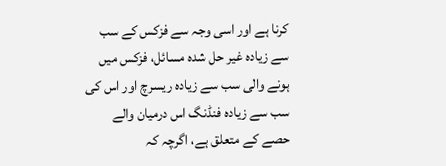کرنا ہے اور اسی وجہ سے فزکس کے سب سے زیادہ غیر حل شدہ مسائل، فزکس میں ہونے والی سب سے زیادہ ریسرچ اور اس کی سب سے زیادہ فنڈنگ اس درمیان والے حصے کے متعلق ہے، اگرچہ کہ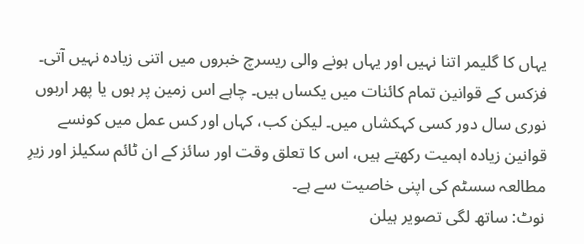یہاں کا گلیمر اتنا نہیں اور یہاں ہونے والی ریسرچ خبروں میں اتنی زیادہ نہیں آتی۔
فزکس کے قوانین تمام کائنات میں یکساں ہیں۔ چاہے اس زمین پر ہوں یا پھر اربوں نوری سال دور کسی کہکشاں میں۔ لیکن کب، کہاں اور کس عمل میں کونسے قوانین زیادہ اہمیت رکھتے ہیں، اس کا تعلق وقت اور سائز کے ان ٹائم سکیلز اور زیرِ مطالعہ سسٹم کی اپنی خاصیت سے ہے۔
نوٹ: ساتھ لگی تصویر ہیلن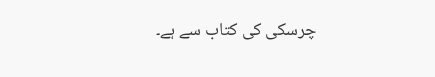چرسکی کی کتاب سے ہے۔